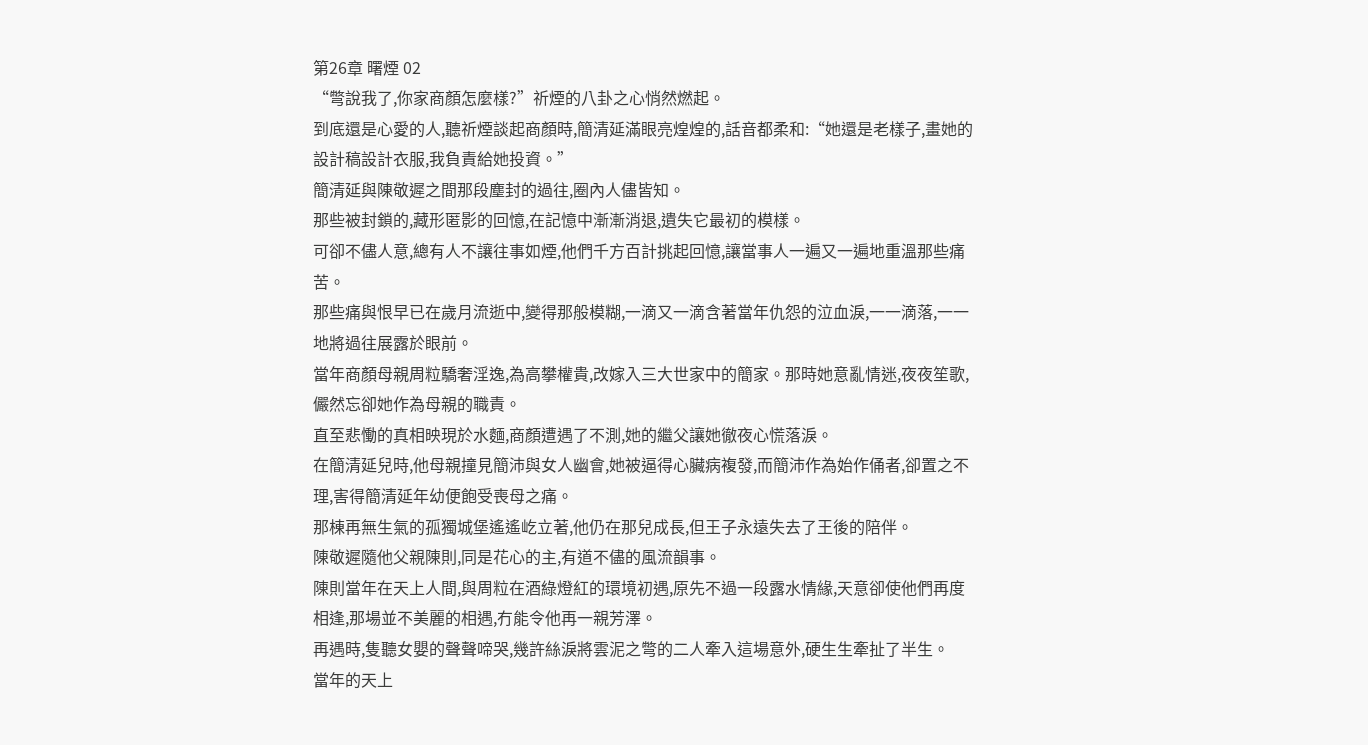第26章 曙煙 02
“彆說我了,你家商顏怎麼樣?”祈煙的八卦之心悄然燃起。
到底還是心愛的人,聽祈煙談起商顏時,簡清延滿眼亮煌煌的,話音都柔和:“她還是老樣子,畫她的設計稿設計衣服,我負責給她投資。”
簡清延與陳敬遲之間那段塵封的過往,圈內人儘皆知。
那些被封鎖的,藏形匿影的回憶,在記憶中漸漸消退,遺失它最初的模樣。
可卻不儘人意,總有人不讓往事如煙,他們千方百計挑起回憶,讓當事人一遍又一遍地重溫那些痛苦。
那些痛與恨早已在歲月流逝中,變得那般模糊,一滴又一滴含著當年仇怨的泣血淚,一一滴落,一一地將過往展露於眼前。
當年商顏母親周粒驕奢淫逸,為高攀權貴,改嫁入三大世家中的簡家。那時她意亂情迷,夜夜笙歌,儼然忘卻她作為母親的職責。
直至悲慟的真相映現於水麵,商顏遭遇了不測,她的繼父讓她徹夜心慌落淚。
在簡清延兒時,他母親撞見簡沛與女人幽會,她被逼得心臟病複發,而簡沛作為始作俑者,卻置之不理,害得簡清延年幼便飽受喪母之痛。
那棟再無生氣的孤獨城堡遙遙屹立著,他仍在那兒成長,但王子永遠失去了王後的陪伴。
陳敬遲隨他父親陳則,同是花心的主,有道不儘的風流韻事。
陳則當年在天上人間,與周粒在酒綠燈紅的環境初遇,原先不過一段露水情緣,天意卻使他們再度相逢,那場並不美麗的相遇,冇能令他再一親芳澤。
再遇時,隻聽女嬰的聲聲啼哭,幾許絲淚將雲泥之彆的二人牽入這場意外,硬生生牽扯了半生。
當年的天上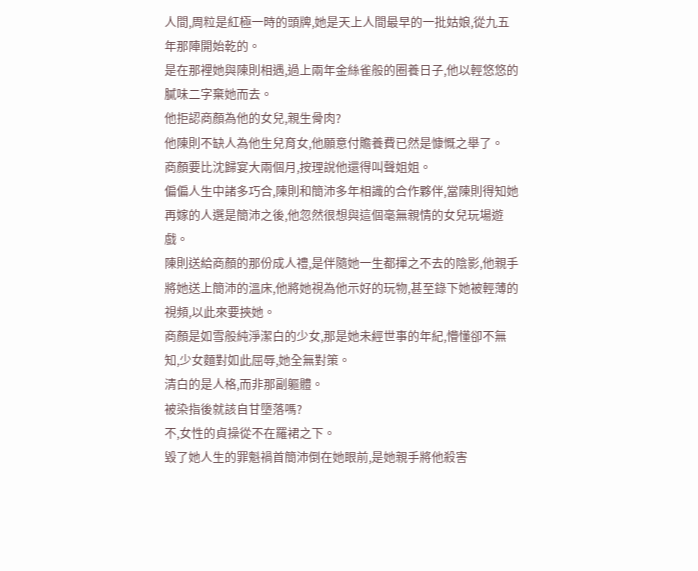人間,周粒是紅極一時的頭牌,她是天上人間最早的一批姑娘,從九五年那陣開始乾的。
是在那裡她與陳則相遇,過上兩年金絲雀般的圈養日子,他以輕悠悠的膩味二字棄她而去。
他拒認商顏為他的女兒,親生骨肉?
他陳則不缺人為他生兒育女,他願意付贍養費已然是慷慨之舉了。
商顏要比沈歸宴大兩個月,按理說他還得叫聲姐姐。
偏偏人生中諸多巧合,陳則和簡沛多年相識的合作夥伴,當陳則得知她再嫁的人選是簡沛之後,他忽然很想與這個毫無親情的女兒玩場遊戲。
陳則送給商顏的那份成人禮,是伴隨她一生都揮之不去的陰影,他親手將她送上簡沛的溫床,他將她視為他示好的玩物,甚至錄下她被輕薄的視頻,以此來要挾她。
商顏是如雪般純淨潔白的少女,那是她未經世事的年紀,懵懂卻不無知,少女麵對如此屈辱,她全無對策。
清白的是人格,而非那副軀體。
被染指後就該自甘墮落嗎?
不,女性的貞操從不在羅裙之下。
毀了她人生的罪魁禍首簡沛倒在她眼前,是她親手將他殺害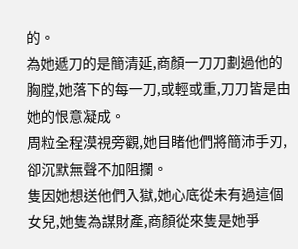的。
為她遞刀的是簡清延,商顏一刀刀劃過他的胸膛,她落下的每一刀,或輕或重,刀刀皆是由她的恨意凝成。
周粒全程漠視旁觀,她目睹他們將簡沛手刃,卻沉默無聲不加阻攔。
隻因她想送他們入獄,她心底從未有過這個女兒,她隻為謀財產,商顏從來隻是她爭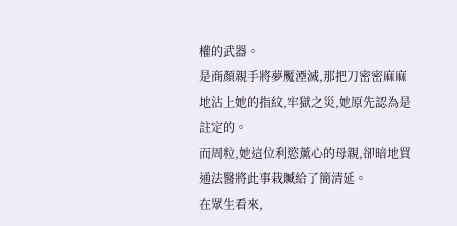權的武器。
是商顏親手將夢魘湮滅,那把刀密密麻麻地沾上她的指紋,牢獄之災,她原先認為是註定的。
而周粒,她這位利慾薰心的母親,卻暗地買通法醫將此事栽贓給了簡清延。
在眾生看來,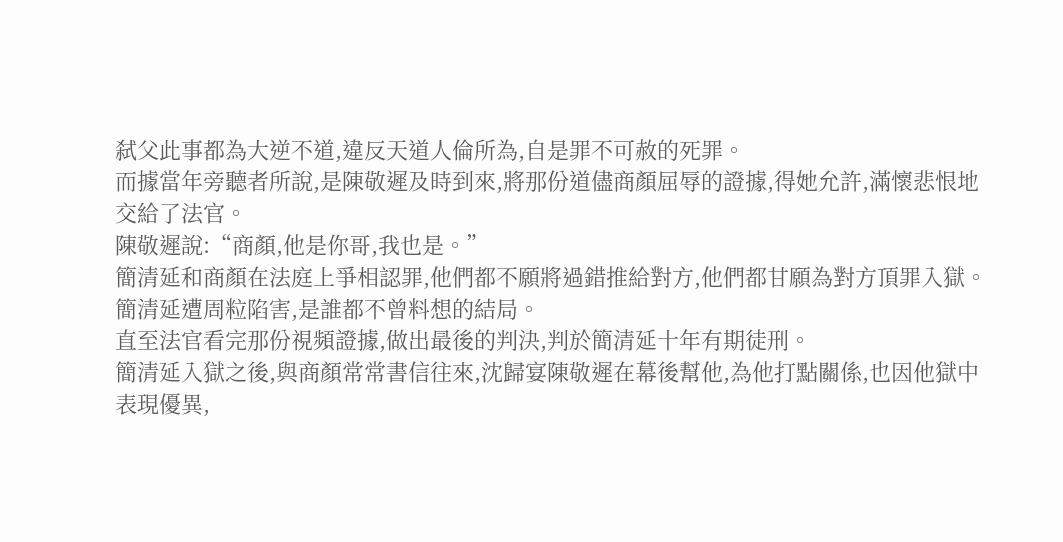弑父此事都為大逆不道,違反天道人倫所為,自是罪不可赦的死罪。
而據當年旁聽者所說,是陳敬遲及時到來,將那份道儘商顏屈辱的證據,得她允許,滿懷悲恨地交給了法官。
陳敬遲說:“商顏,他是你哥,我也是。”
簡清延和商顏在法庭上爭相認罪,他們都不願將過錯推給對方,他們都甘願為對方頂罪入獄。簡清延遭周粒陷害,是誰都不曾料想的結局。
直至法官看完那份視頻證據,做出最後的判決,判於簡清延十年有期徒刑。
簡清延入獄之後,與商顏常常書信往來,沈歸宴陳敬遲在幕後幫他,為他打點關係,也因他獄中表現優異,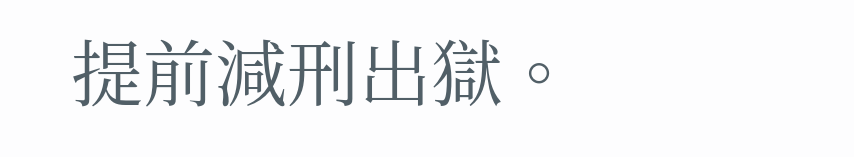提前減刑出獄。